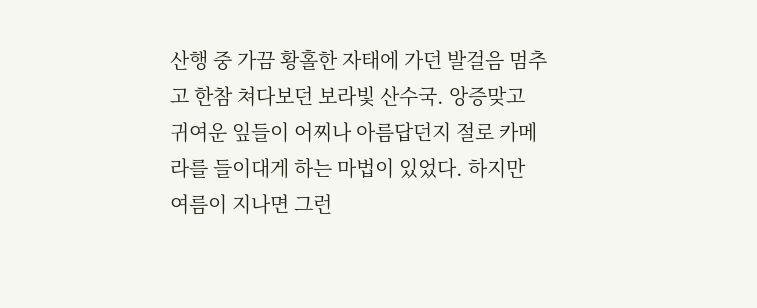산행 중 가끔 황홀한 자태에 가던 발걸음 멈추고 한참 쳐다보던 보라빛 산수국. 앙증맞고 귀여운 잎들이 어찌나 아름답던지 절로 카메라를 들이대게 하는 마법이 있었다. 하지만 여름이 지나면 그런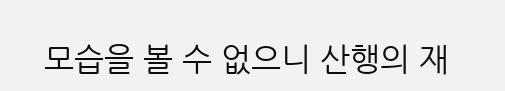모습을 볼 수 없으니 산행의 재